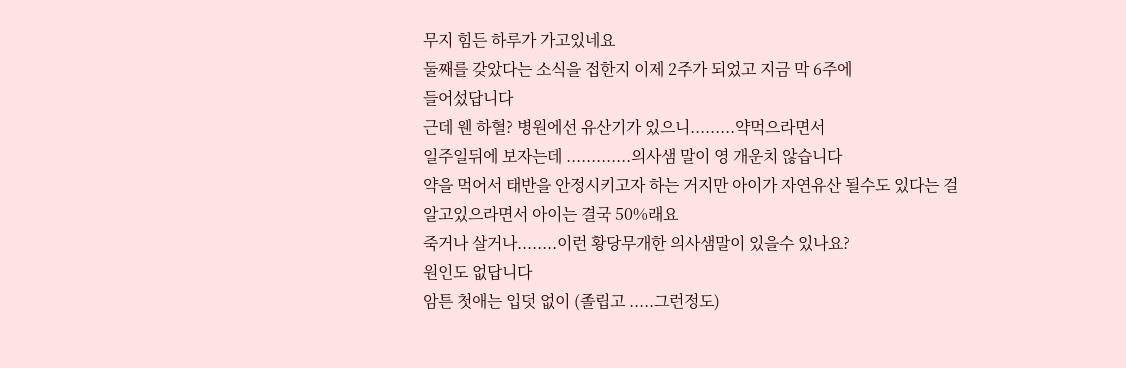무지 힘든 하루가 가고있네요
둘째를 갖았다는 소식을 접한지 이제 2주가 되었고 지금 막 6주에
들어섰답니다
근데 웬 하혈? 병원에선 유산기가 있으니.........약먹으라면서
일주일뒤에 보자는데 .............의사샘 말이 영 개운치 않습니다
약을 먹어서 태반을 안정시키고자 하는 거지만 아이가 자연유산 될수도 있다는 걸
알고있으라면서 아이는 결국 50%래요
죽거나 살거나........이런 황당무개한 의사샘말이 있을수 있나요?
원인도 없답니다
암튼 첫애는 입덧 없이 (졸립고 .....그런정도)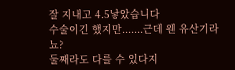잘 지내고 4.5낳았습니다
수술이긴 했지만.......근데 웬 유산기라뇨?
둘째라도 다를 수 있다지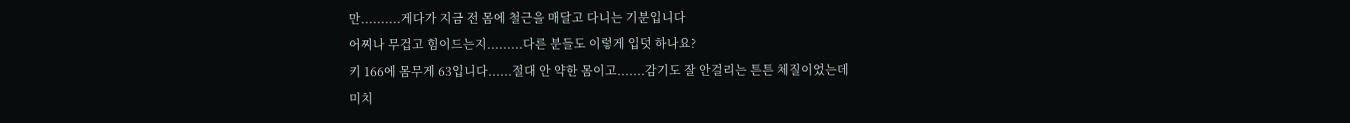만..........게다가 지금 전 몸에 철근을 매달고 다니는 기분입니다
어찌나 무겁고 힘이드는지.........다른 분들도 이렇게 입덧 하나요?
키 166에 몸무게 63입니다......절대 안 약한 몸이고.......감기도 잘 안걸리는 튼튼 체질이었는데
미치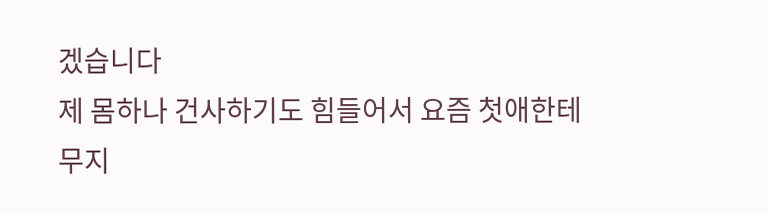겠습니다
제 몸하나 건사하기도 힘들어서 요즘 첫애한테 무지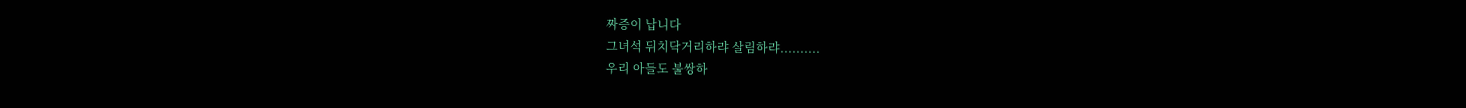짜증이 납니다
그녀석 뒤치닥거리하랴 살림하랴..........
우리 아들도 불쌍하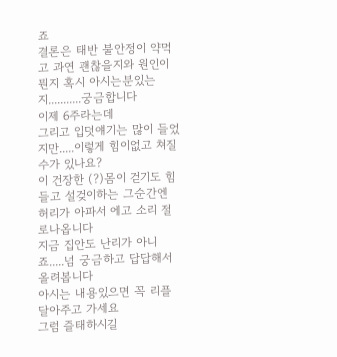죠
결론은 태반 불안정이 약먹고 과연 괜찮을지와 원인이 뭔지 혹시 아시는분있는지...........궁금합니다
이제 6주라는데
그리고 입덧얘기는 많이 들었지만.....이렇게 힘이없고 쳐질수가 있나요?
이 건장한 (?)몸이 걷기도 힘들고 설겆이하는 그순간엔 허리가 아파서 에고 소리 절로나옵니다
지금 집안도 난리가 아니죠.....넘 궁금하고 답답해서 올려봅니다
아시는 내용있으면 꼭 리플 달아주고 가세요
그럼 즐태하시길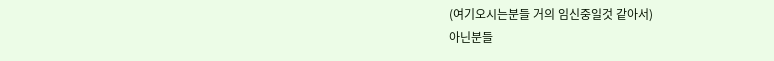(여기오시는분들 거의 임신중일것 같아서)
아닌분들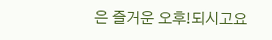은 즐거운 오후!되시고요